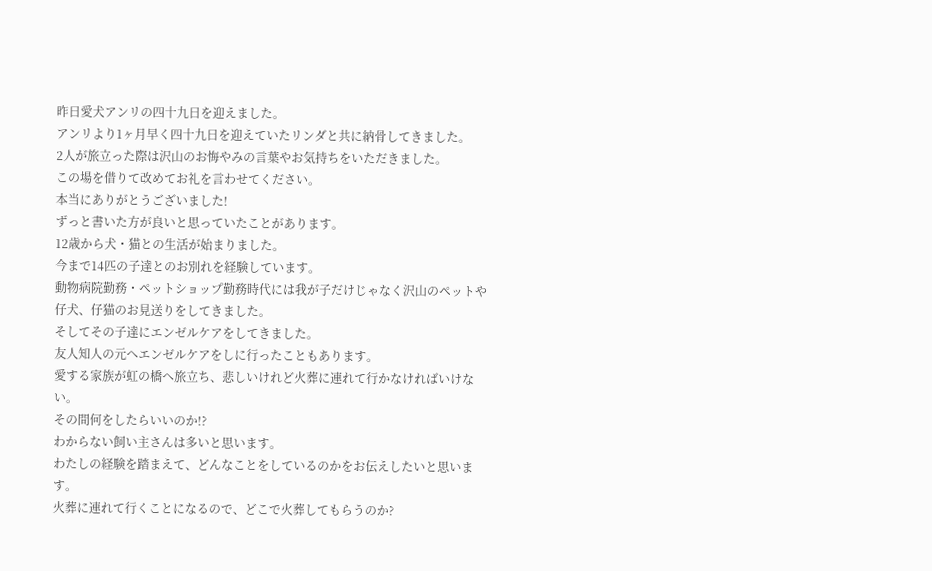昨日愛犬アンリの四十九日を迎えました。
アンリより1ヶ月早く四十九日を迎えていたリンダと共に納骨してきました。
2人が旅立った際は沢山のお悔やみの言葉やお気持ちをいただきました。
この場を借りて改めてお礼を言わせてください。
本当にありがとうございました!
ずっと書いた方が良いと思っていたことがあります。
12歳から犬・猫との生活が始まりました。
今まで14匹の子達とのお別れを経験しています。
動物病院勤務・ペットショップ勤務時代には我が子だけじゃなく沢山のペットや仔犬、仔猫のお見送りをしてきました。
そしてその子達にエンゼルケアをしてきました。
友人知人の元へエンゼルケアをしに行ったこともあります。
愛する家族が虹の橋へ旅立ち、悲しいけれど火葬に連れて行かなければいけない。
その間何をしたらいいのか!?
わからない飼い主さんは多いと思います。
わたしの経験を踏まえて、どんなことをしているのかをお伝えしたいと思います。
火葬に連れて行くことになるので、どこで火葬してもらうのか?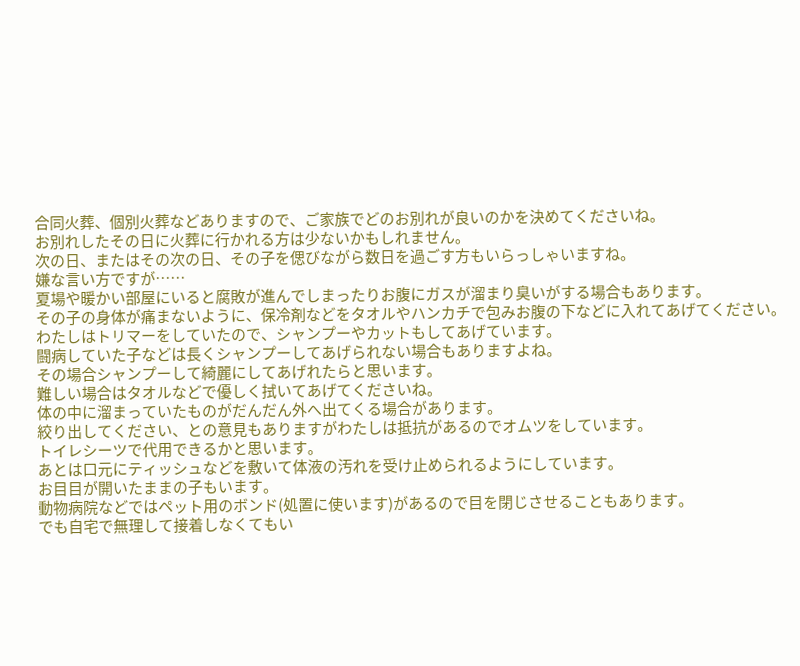合同火葬、個別火葬などありますので、ご家族でどのお別れが良いのかを決めてくださいね。
お別れしたその日に火葬に行かれる方は少ないかもしれません。
次の日、またはその次の日、その子を偲びながら数日を過ごす方もいらっしゃいますね。
嫌な言い方ですが……
夏場や暖かい部屋にいると腐敗が進んでしまったりお腹にガスが溜まり臭いがする場合もあります。
その子の身体が痛まないように、保冷剤などをタオルやハンカチで包みお腹の下などに入れてあげてください。
わたしはトリマーをしていたので、シャンプーやカットもしてあげています。
闘病していた子などは長くシャンプーしてあげられない場合もありますよね。
その場合シャンプーして綺麗にしてあげれたらと思います。
難しい場合はタオルなどで優しく拭いてあげてくださいね。
体の中に溜まっていたものがだんだん外へ出てくる場合があります。
絞り出してください、との意見もありますがわたしは抵抗があるのでオムツをしています。
トイレシーツで代用できるかと思います。
あとは口元にティッシュなどを敷いて体液の汚れを受け止められるようにしています。
お目目が開いたままの子もいます。
動物病院などではペット用のボンド(処置に使います)があるので目を閉じさせることもあります。
でも自宅で無理して接着しなくてもい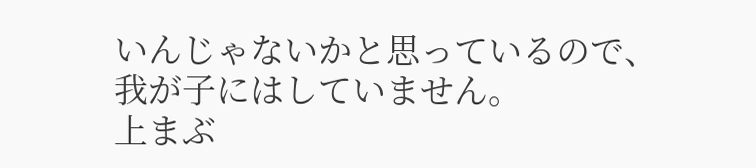いんじゃないかと思っているので、我が子にはしていません。
上まぶ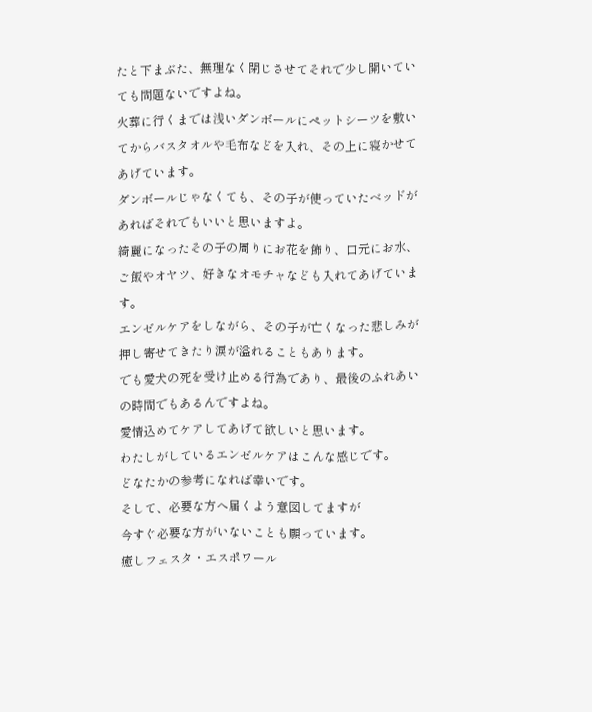たと下まぶた、無理なく閉じさせてそれで少し開いていても問題ないですよね。
火葬に行くまでは浅いダンボールにペットシーツを敷いてからバスタオルや毛布などを入れ、その上に寝かせてあげています。
ダンボールじゃなくても、その子が使っていたベッドがあればそれでもいいと思いますよ。
綺麗になったその子の周りにお花を飾り、口元にお水、ご飯やオヤツ、好きなオモチャなども入れてあげています。
エンゼルケアをしながら、その子が亡くなった悲しみが押し寄せてきたり涙が溢れることもあります。
でも愛犬の死を受け止める行為であり、最後のふれあいの時間でもあるんですよね。
愛情込めてケアしてあげて欲しいと思います。
わたしがしているエンゼルケアはこんな感じです。
どなたかの参考になれば幸いです。
そして、必要な方へ届くよう意図してますが
今すぐ必要な方がいないことも願っています。
癒しフェスタ・エスポワール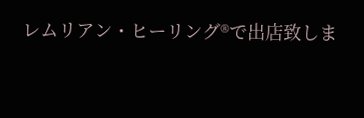レムリアン・ヒーリング®で出店致しま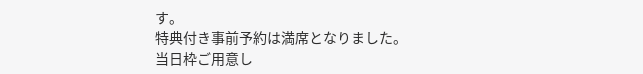す。
特典付き事前予約は満席となりました。
当日枠ご用意し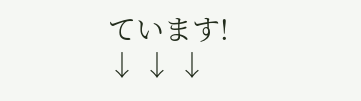ています!
↓ ↓ ↓